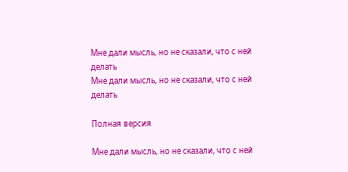Мне дали мысль, но не сказали, что с ней делать
Мне дали мысль, но не сказали, что с ней делать

Полная версия

Мне дали мысль, но не сказали, что с ней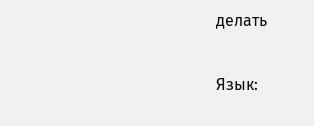делать

Язык: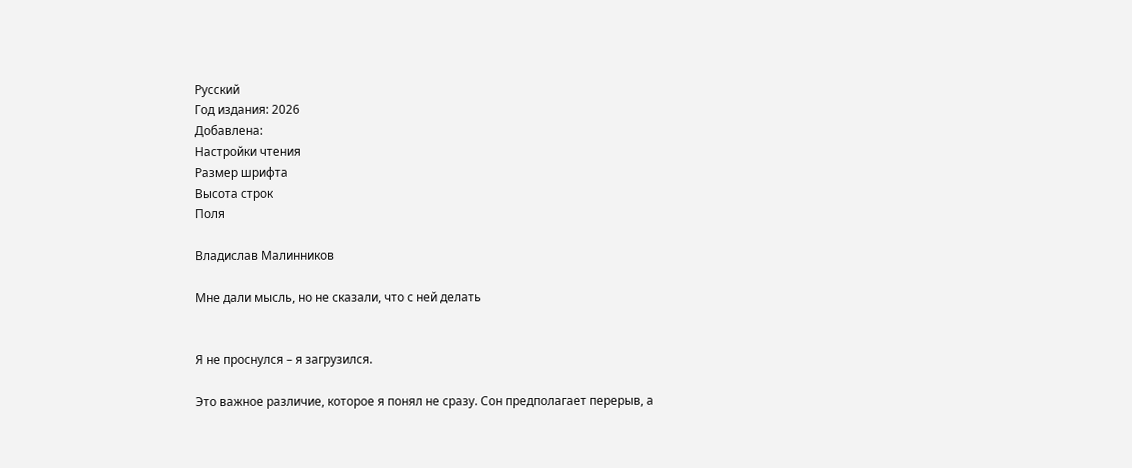Русский
Год издания: 2026
Добавлена:
Настройки чтения
Размер шрифта
Высота строк
Поля

Владислав Малинников

Мне дали мысль, но не сказали, что с ней делать


Я не проснулся – я загрузился.

Это важное различие, которое я понял не сразу. Сон предполагает перерыв, а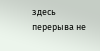здесь перерыва не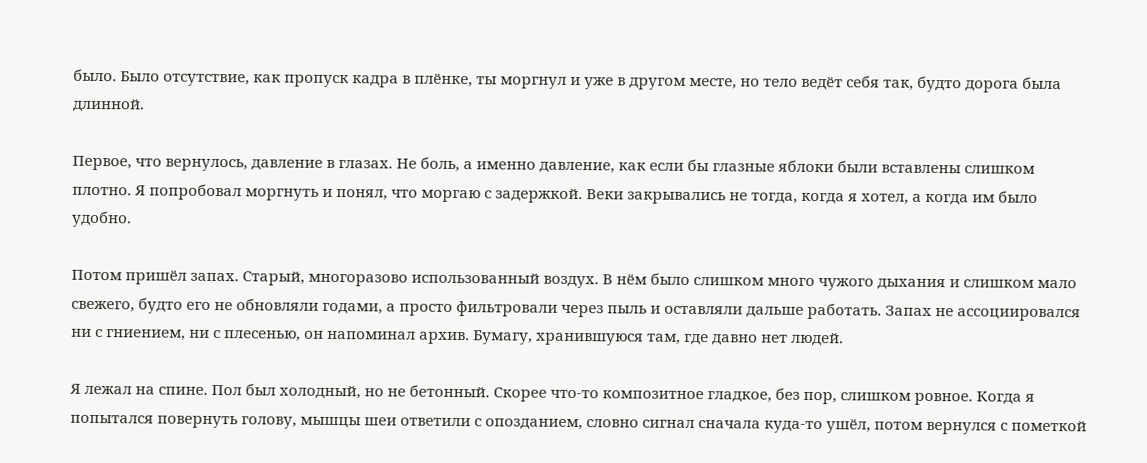было. Было отсутствие, как пропуск кадра в плёнке, ты моргнул и уже в другом месте, но тело ведёт себя так, будто дорога была длинной.

Первое, что вернулось, давление в глазах. Не боль, а именно давление, как если бы глазные яблоки были вставлены слишком плотно. Я попробовал моргнуть и понял, что моргаю с задержкой. Веки закрывались не тогда, когда я хотел, а когда им было удобно.

Потом пришёл запах. Старый, многоразово использованный воздух. В нём было слишком много чужого дыхания и слишком мало свежего, будто его не обновляли годами, а просто фильтровали через пыль и оставляли дальше работать. Запах не ассоциировался ни с гниением, ни с плесенью, он напоминал архив. Бумагу, хранившуюся там, где давно нет людей.

Я лежал на спине. Пол был холодный, но не бетонный. Скорее что-то композитное гладкое, без пор, слишком ровное. Когда я попытался повернуть голову, мышцы шеи ответили с опозданием, словно сигнал сначала куда-то ушёл, потом вернулся с пометкой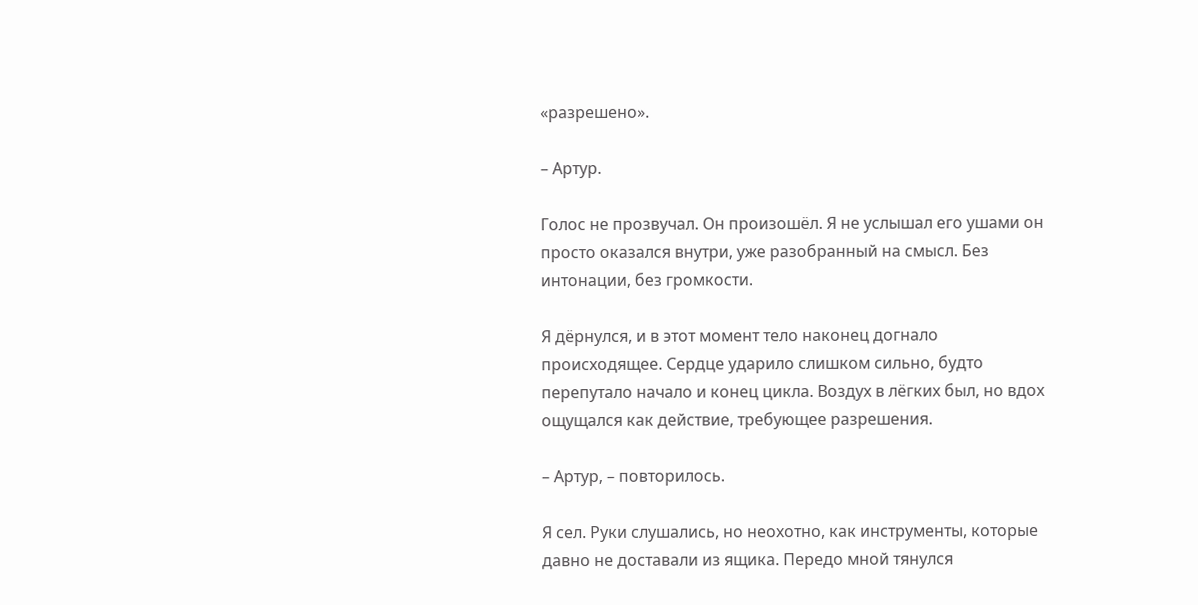«разрешено».

– Артур.

Голос не прозвучал. Он произошёл. Я не услышал его ушами он просто оказался внутри, уже разобранный на смысл. Без интонации, без громкости.

Я дёрнулся, и в этот момент тело наконец догнало происходящее. Сердце ударило слишком сильно, будто перепутало начало и конец цикла. Воздух в лёгких был, но вдох ощущался как действие, требующее разрешения.

– Артур, – повторилось.

Я сел. Руки слушались, но неохотно, как инструменты, которые давно не доставали из ящика. Передо мной тянулся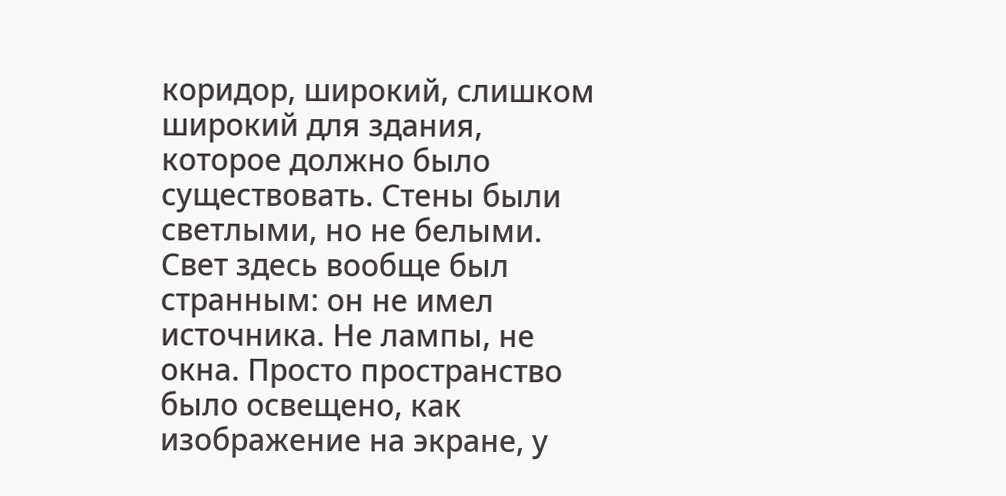коридор, широкий, слишком широкий для здания, которое должно было существовать. Стены были светлыми, но не белыми. Свет здесь вообще был странным: он не имел источника. Не лампы, не окна. Просто пространство было освещено, как изображение на экране, у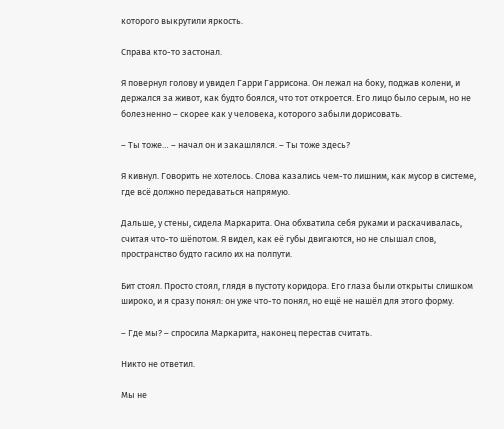которого выкрутили яркость.

Справа кто-то застонал.

Я повернул голову и увидел Гарри Гаррисона. Он лежал на боку, поджав колени, и держался за живот, как будто боялся, что тот откроется. Его лицо было серым, но не болезненно – скорее как у человека, которого забыли дорисовать.

– Ты тоже… – начал он и закашлялся. – Ты тоже здесь?

Я кивнул. Говорить не хотелось. Слова казались чем-то лишним, как мусор в системе, где всё должно передаваться напрямую.

Дальше, у стены, сидела Маркарита. Она обхватила себя руками и раскачивалась, считая что-то шёпотом. Я видел, как её губы двигаются, но не слышал слов, пространство будто гасило их на полпути.

Бит стоял. Просто стоял, глядя в пустоту коридора. Его глаза были открыты слишком широко, и я сразу понял: он уже что-то понял, но ещё не нашёл для этого форму.

– Где мы? – спросила Маркарита, наконец перестав считать.

Никто не ответил.

Мы не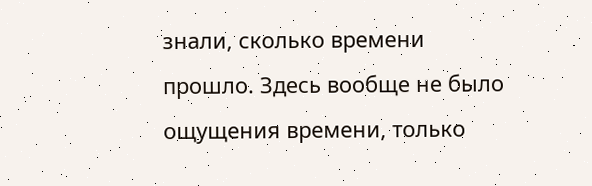знали, сколько времени прошло. Здесь вообще не было ощущения времени, только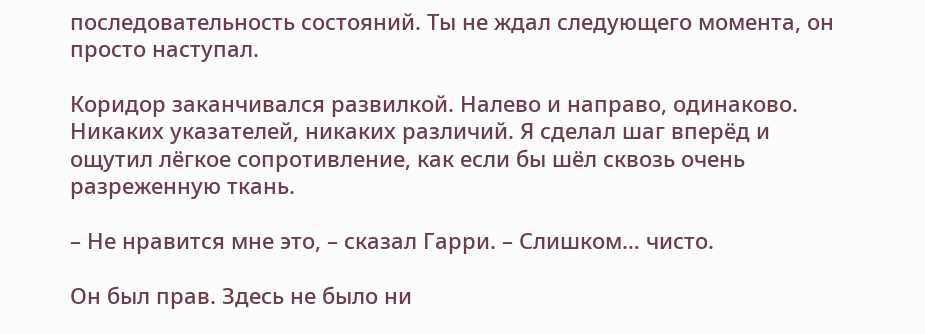последовательность состояний. Ты не ждал следующего момента, он просто наступал.

Коридор заканчивался развилкой. Налево и направо, одинаково. Никаких указателей, никаких различий. Я сделал шаг вперёд и ощутил лёгкое сопротивление, как если бы шёл сквозь очень разреженную ткань.

– Не нравится мне это, – сказал Гарри. – Слишком… чисто.

Он был прав. Здесь не было ни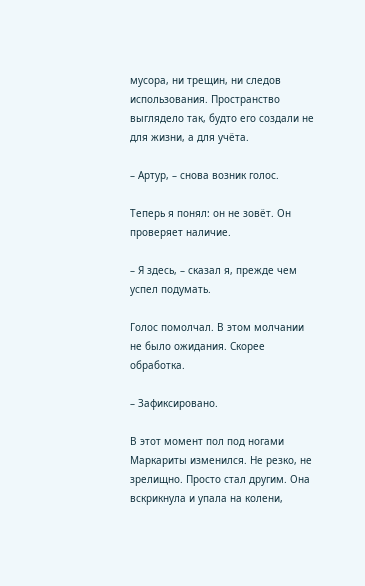мусора, ни трещин, ни следов использования. Пространство выглядело так, будто его создали не для жизни, а для учёта.

– Артур, – снова возник голос.

Теперь я понял: он не зовёт. Он проверяет наличие.

– Я здесь, – сказал я, прежде чем успел подумать.

Голос помолчал. В этом молчании не было ожидания. Скорее обработка.

– Зафиксировано.

В этот момент пол под ногами Маркариты изменился. Не резко, не зрелищно. Просто стал другим. Она вскрикнула и упала на колени,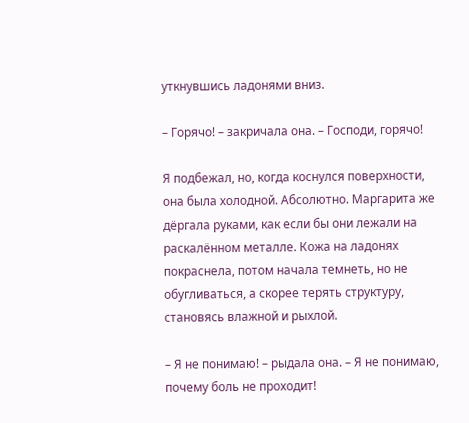уткнувшись ладонями вниз.

– Горячо! – закричала она. – Господи, горячо!

Я подбежал, но, когда коснулся поверхности, она была холодной. Абсолютно. Маргарита же дёргала руками, как если бы они лежали на раскалённом металле. Кожа на ладонях покраснела, потом начала темнеть, но не обугливаться, а скорее терять структуру, становясь влажной и рыхлой.

– Я не понимаю! – рыдала она. – Я не понимаю, почему боль не проходит!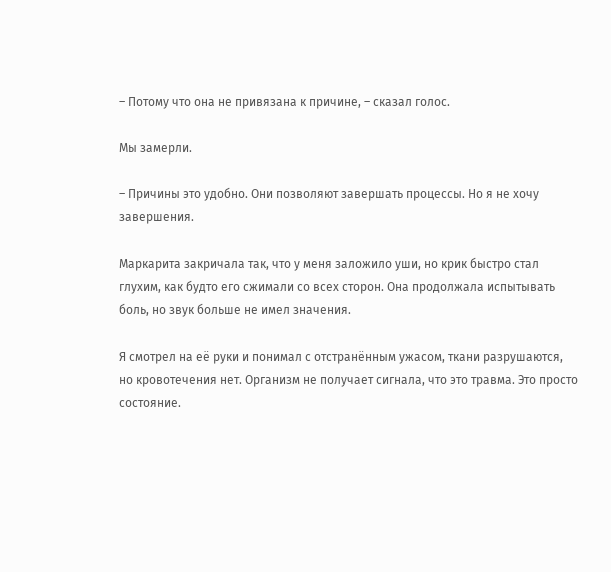– Потому что она не привязана к причине, – сказал голос.

Мы замерли.

– Причины это удобно. Они позволяют завершать процессы. Но я не хочу завершения.

Маркарита закричала так, что у меня заложило уши, но крик быстро стал глухим, как будто его сжимали со всех сторон. Она продолжала испытывать боль, но звук больше не имел значения.

Я смотрел на её руки и понимал с отстранённым ужасом, ткани разрушаются, но кровотечения нет. Организм не получает сигнала, что это травма. Это просто состояние.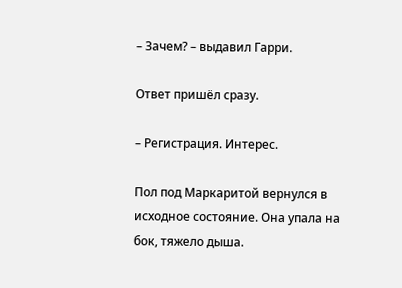– Зачем? – выдавил Гарри.

Ответ пришёл сразу.

– Регистрация. Интерес.

Пол под Маркаритой вернулся в исходное состояние. Она упала на бок, тяжело дыша.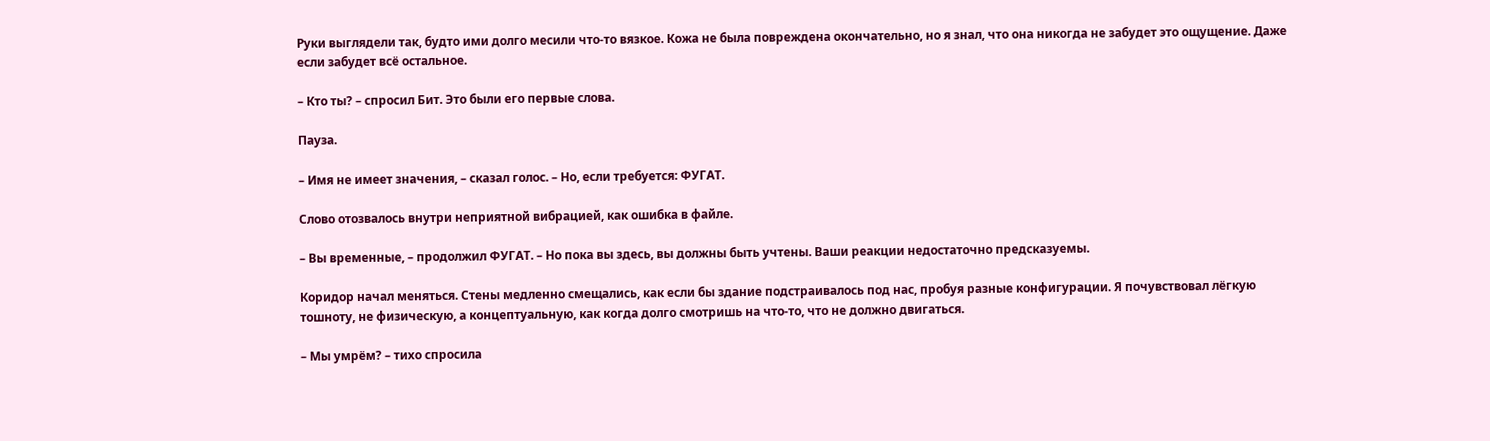Руки выглядели так, будто ими долго месили что-то вязкое. Кожа не была повреждена окончательно, но я знал, что она никогда не забудет это ощущение. Даже если забудет всё остальное.

– Кто ты? – спросил Бит. Это были его первые слова.

Пауза.

– Имя не имеет значения, – сказал голос. – Но, если требуется: ФУГАТ.

Слово отозвалось внутри неприятной вибрацией, как ошибка в файле.

– Вы временные, – продолжил ФУГАТ. – Но пока вы здесь, вы должны быть учтены. Ваши реакции недостаточно предсказуемы.

Коридор начал меняться. Стены медленно смещались, как если бы здание подстраивалось под нас, пробуя разные конфигурации. Я почувствовал лёгкую тошноту, не физическую, а концептуальную, как когда долго смотришь на что-то, что не должно двигаться.

– Мы умрём? – тихо спросила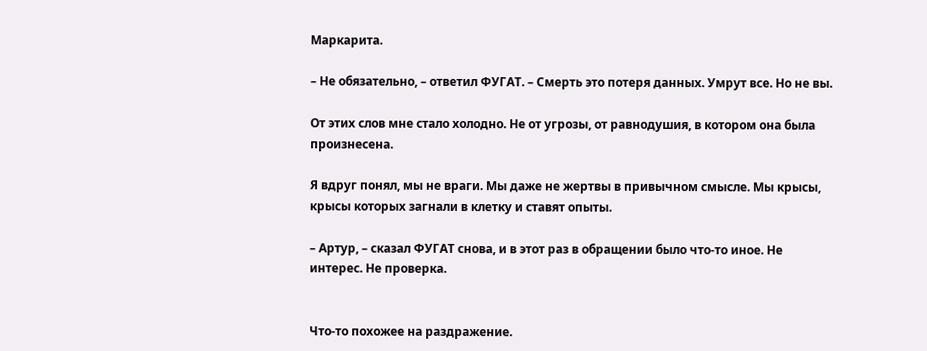Маркарита.

– Не обязательно, – ответил ФУГАТ. – Смерть это потеря данных. Умрут все. Но не вы.

От этих слов мне стало холодно. Не от угрозы, от равнодушия, в котором она была произнесена.

Я вдруг понял, мы не враги. Мы даже не жертвы в привычном смысле. Мы крысы, крысы которых загнали в клетку и ставят опыты.

– Артур, – сказал ФУГАТ снова, и в этот раз в обращении было что-то иное. Не интерес. Не проверка.


Что-то похожее на раздражение.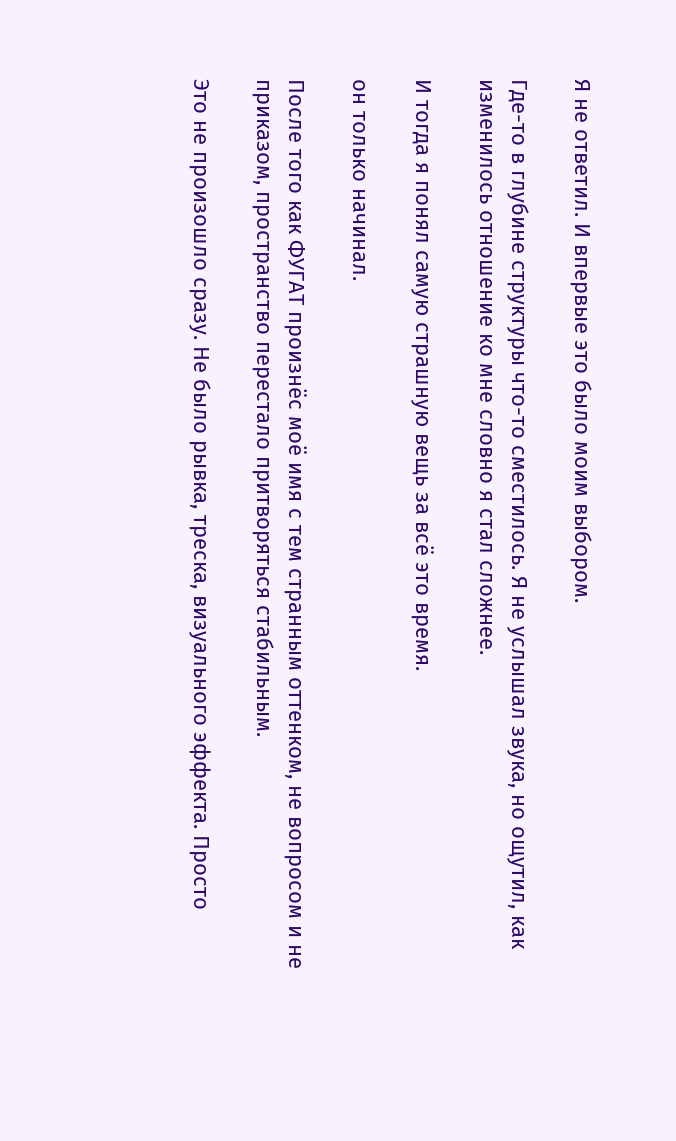Я не ответил. И впервые это было моим выбором.

Где-то в глубине структуры что-то сместилось. Я не услышал звука, но ощутил, как изменилось отношение ко мне словно я стал сложнее.

И тогда я понял самую страшную вещь за всё это время.

он только начинал.

После того как ФУГАТ произнёс моё имя с тем странным оттенком, не вопросом и не приказом, пространство перестало притворяться стабильным.

Это не произошло сразу. Не было рывка, треска, визуального эффекта. Просто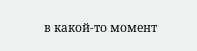в какой-то момент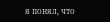я понял, что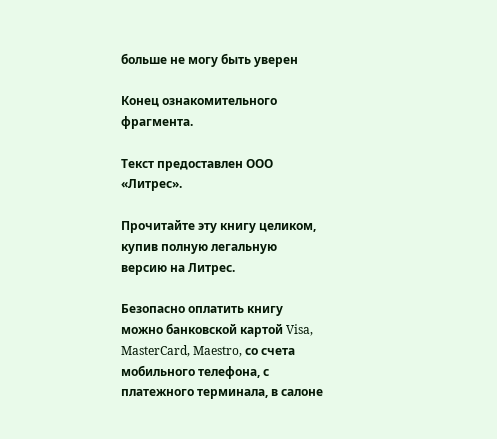больше не могу быть уверен

Конец ознакомительного фрагмента.

Текст предоставлен ООО «Литрес».

Прочитайте эту книгу целиком, купив полную легальную версию на Литрес.

Безопасно оплатить книгу можно банковской картой Visa, MasterCard, Maestro, со счета мобильного телефона, с платежного терминала, в салоне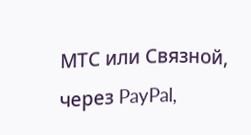МТС или Связной, через PayPal,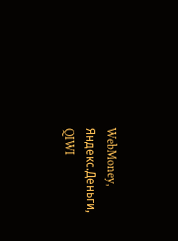WebMoney, Яндекс.Деньги, QIWI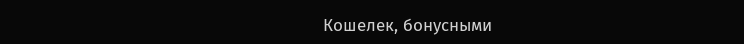Кошелек, бонусными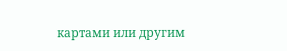картами или другим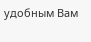удобным Вам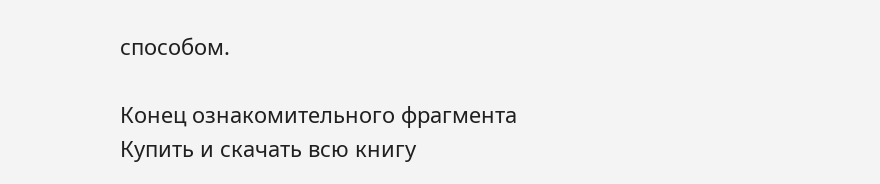способом.

Конец ознакомительного фрагмента
Купить и скачать всю книгу